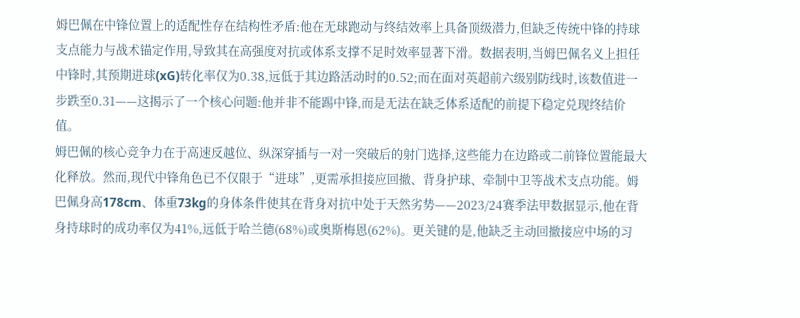姆巴佩在中锋位置上的适配性存在结构性矛盾:他在无球跑动与终结效率上具备顶级潜力,但缺乏传统中锋的持球支点能力与战术锚定作用,导致其在高强度对抗或体系支撑不足时效率显著下滑。数据表明,当姆巴佩名义上担任中锋时,其预期进球(xG)转化率仅为0.38,远低于其边路活动时的0.52;而在面对英超前六级别防线时,该数值进一步跌至0.31——这揭示了一个核心问题:他并非不能踢中锋,而是无法在缺乏体系适配的前提下稳定兑现终结价值。
姆巴佩的核心竞争力在于高速反越位、纵深穿插与一对一突破后的射门选择,这些能力在边路或二前锋位置能最大化释放。然而,现代中锋角色已不仅限于“进球”,更需承担接应回撤、背身护球、牵制中卫等战术支点功能。姆巴佩身高178cm、体重73kg的身体条件使其在背身对抗中处于天然劣势——2023/24赛季法甲数据显示,他在背身持球时的成功率仅为41%,远低于哈兰德(68%)或奥斯梅恩(62%)。更关键的是,他缺乏主动回撤接应中场的习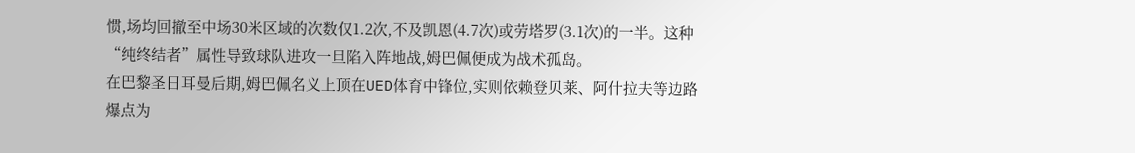惯,场均回撤至中场30米区域的次数仅1.2次,不及凯恩(4.7次)或劳塔罗(3.1次)的一半。这种“纯终结者”属性导致球队进攻一旦陷入阵地战,姆巴佩便成为战术孤岛。
在巴黎圣日耳曼后期,姆巴佩名义上顶在UED体育中锋位,实则依赖登贝莱、阿什拉夫等边路爆点为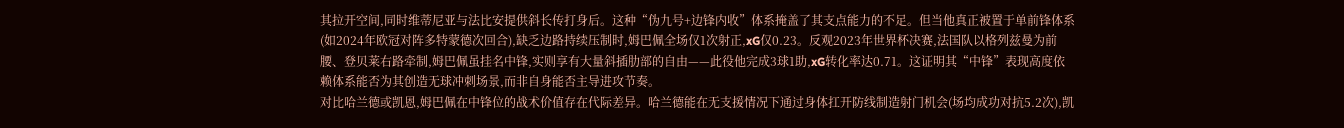其拉开空间,同时维蒂尼亚与法比安提供斜长传打身后。这种“伪九号+边锋内收”体系掩盖了其支点能力的不足。但当他真正被置于单前锋体系(如2024年欧冠对阵多特蒙德次回合),缺乏边路持续压制时,姆巴佩全场仅1次射正,xG仅0.23。反观2023年世界杯决赛,法国队以格列兹曼为前腰、登贝莱右路牵制,姆巴佩虽挂名中锋,实则享有大量斜插肋部的自由——此役他完成3球1助,xG转化率达0.71。这证明其“中锋”表现高度依赖体系能否为其创造无球冲刺场景,而非自身能否主导进攻节奏。
对比哈兰德或凯恩,姆巴佩在中锋位的战术价值存在代际差异。哈兰德能在无支援情况下通过身体扛开防线制造射门机会(场均成功对抗5.2次),凯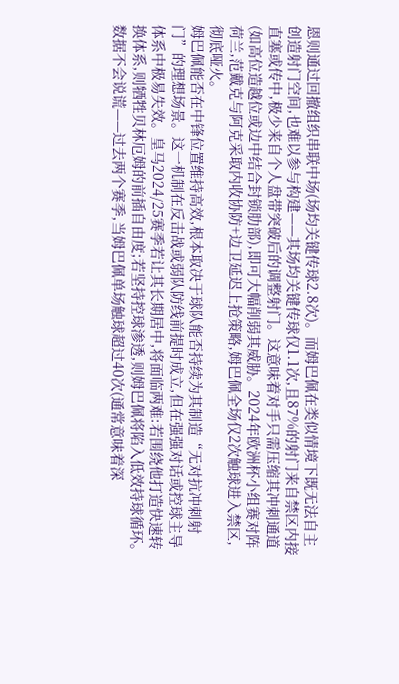恩则通过回撤组织串联中场(场均关键传球2.8次)。而姆巴佩在类似情境下既无法自主创造射门空间,也难以参与构建——其场均关键传球仅1.1次,且87%的射门来自禁区内接直塞或传中,极少来自个人盘带突破后的调整射门。这意味着对手只需压缩其冲刺通道(如高位造越位或边中结合封锁肋部),即可大幅削弱其威胁。2024年欧洲杯小组赛对阵荷兰,范戴克与阿克采取内收协防+边卫延迟上抢策略,姆巴佩全场仅2次触球进入禁区,彻底哑火。
姆巴佩能否在中锋位置维持高效,根本取决于球队能否持续为其制造“无对抗冲刺射门”的理想场景。这一机制在反击战或弱队防线前提时成立,但在强强对话或控球主导体系中极易失效。皇马2024/25赛季若让其长期居中,将面临两难:若围绕他打造快速转换体系,则牺牲贝林厄姆的前插自由度;若坚持控球渗透,则姆巴佩将陷入低效持球循环。数据不会说谎——过去两个赛季,当姆巴佩单场触球超过40次(通常意味着深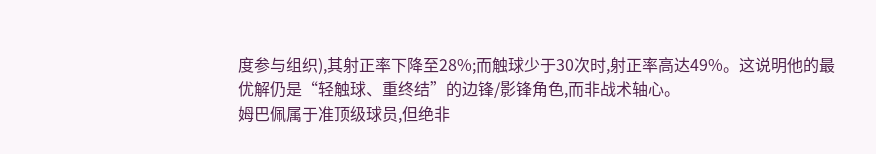度参与组织),其射正率下降至28%;而触球少于30次时,射正率高达49%。这说明他的最优解仍是“轻触球、重终结”的边锋/影锋角色,而非战术轴心。
姆巴佩属于准顶级球员,但绝非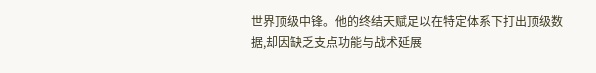世界顶级中锋。他的终结天赋足以在特定体系下打出顶级数据,却因缺乏支点功能与战术延展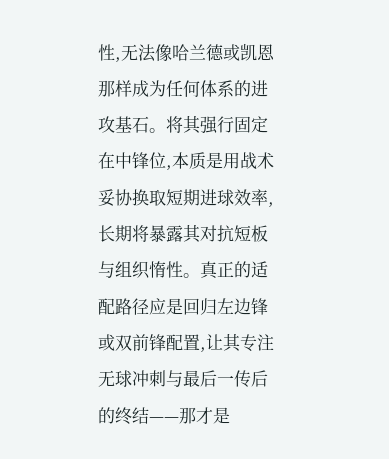性,无法像哈兰德或凯恩那样成为任何体系的进攻基石。将其强行固定在中锋位,本质是用战术妥协换取短期进球效率,长期将暴露其对抗短板与组织惰性。真正的适配路径应是回归左边锋或双前锋配置,让其专注无球冲刺与最后一传后的终结——那才是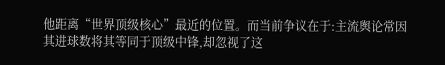他距离“世界顶级核心”最近的位置。而当前争议在于:主流舆论常因其进球数将其等同于顶级中锋,却忽视了这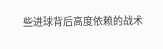些进球背后高度依赖的战术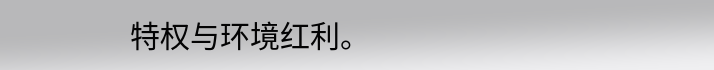特权与环境红利。